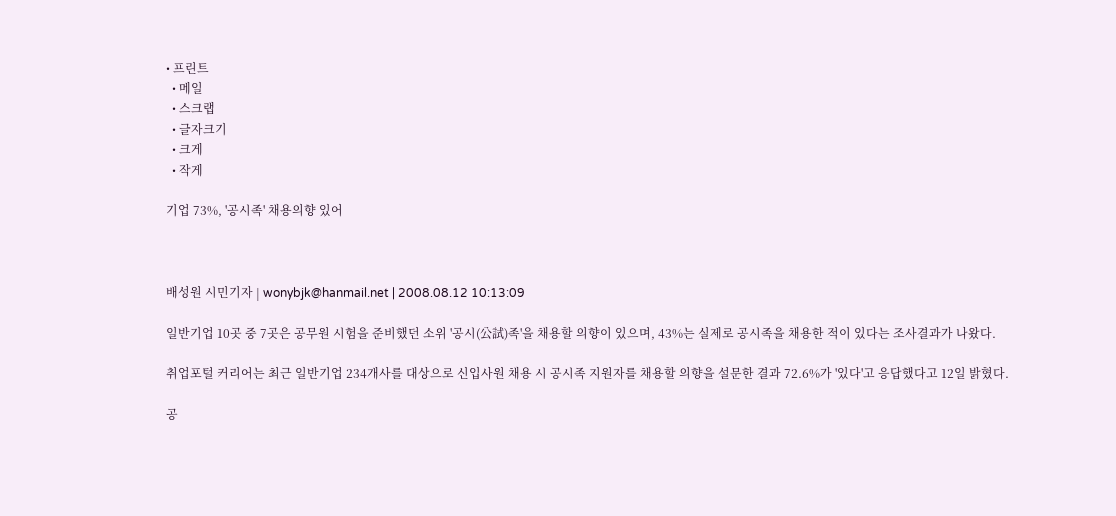• 프린트
  • 메일
  • 스크랩
  • 글자크기
  • 크게
  • 작게

기업 73%, '공시족' 채용의향 있어



배성원 시민기자 | wonybjk@hanmail.net | 2008.08.12 10:13:09

일반기업 10곳 중 7곳은 공무원 시험을 준비했던 소위 '공시(公試)족'을 채용할 의향이 있으며, 43%는 실제로 공시족을 채용한 적이 있다는 조사결과가 나왔다.

취업포털 커리어는 최근 일반기업 234개사를 대상으로 신입사원 채용 시 공시족 지원자를 채용할 의향을 설문한 결과 72.6%가 '있다'고 응답했다고 12일 밝혔다.

공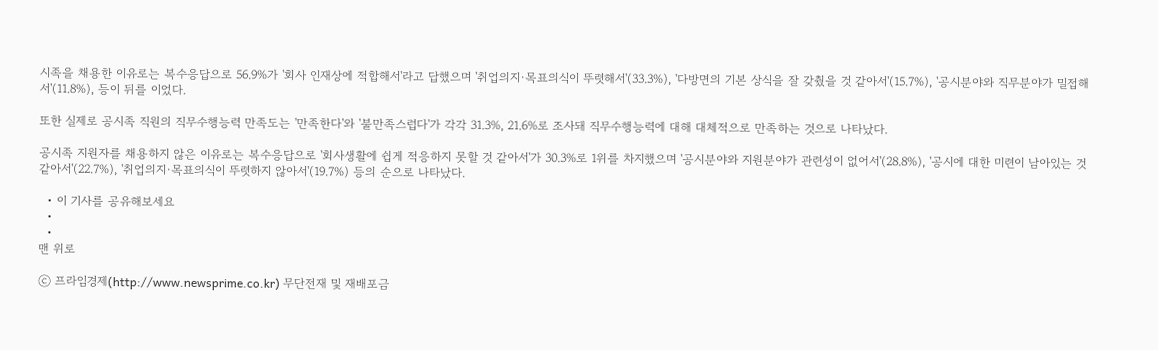시족을 채용한 이유로는 복수응답으로 56.9%가 '회사 인재상에 적합해서'라고 답했으며 '취업의지·목표의식이 뚜렷해서'(33.3%), '다방면의 기본 상식을 잘 갖췄을 것 같아서'(15.7%), '공시분야와 직무분야가 밀접해서'(11.8%), 등이 뒤를 이었다.

또한 실제로 공시족 직원의 직무수행능력 만족도는 '만족한다'와 '불만족스럽다'가 각각 31.3%, 21.6%로 조사돼 직무수행능력에 대해 대체적으로 만족하는 것으로 나타났다.

공시족 지원자를 채용하지 않은 이유로는 복수응답으로 '회사생활에 쉽게 적응하지 못할 것 같아서'가 30.3%로 1위를 차지했으며 '공시분야와 지원분야가 관련성이 없어서'(28.8%), '공시에 대한 미련이 남아있는 것 같아서'(22.7%), '취업의지·목표의식이 뚜렷하지 않아서'(19.7%) 등의 순으로 나타났다.

  • 이 기사를 공유해보세요
  •
  •
맨 위로

ⓒ 프라임경제(http://www.newsprime.co.kr) 무단전재 및 재배포금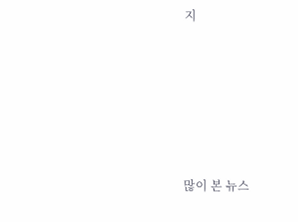지






많이 본 뉴스